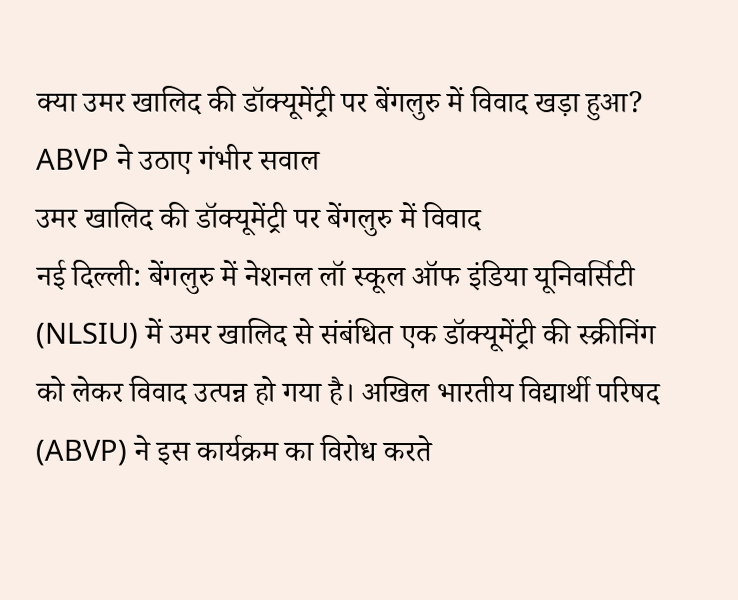क्या उमर खालिद की डॉक्यूमेंट्री पर बेंगलुरु में विवाद खड़ा हुआ? ABVP ने उठाए गंभीर सवाल
उमर खालिद की डॉक्यूमेंट्री पर बेंगलुरु में विवाद
नई दिल्ली: बेंगलुरु में नेशनल लॉ स्कूल ऑफ इंडिया यूनिवर्सिटी (NLSIU) में उमर खालिद से संबंधित एक डॉक्यूमेंट्री की स्क्रीनिंग को लेकर विवाद उत्पन्न हो गया है। अखिल भारतीय विद्यार्थी परिषद (ABVP) ने इस कार्यक्रम का विरोध करते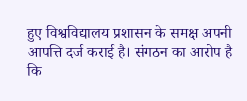हुए विश्वविद्यालय प्रशासन के समक्ष अपनी आपत्ति दर्ज कराई है। संगठन का आरोप है कि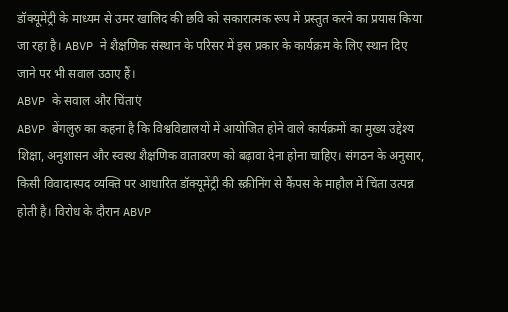डॉक्यूमेंट्री के माध्यम से उमर खालिद की छवि को सकारात्मक रूप में प्रस्तुत करने का प्रयास किया जा रहा है। ABVP ने शैक्षणिक संस्थान के परिसर में इस प्रकार के कार्यक्रम के लिए स्थान दिए जाने पर भी सवाल उठाए हैं।
ABVP के सवाल और चिंताएं
ABVP बेंगलुरु का कहना है कि विश्वविद्यालयों में आयोजित होने वाले कार्यक्रमों का मुख्य उद्देश्य शिक्षा, अनुशासन और स्वस्थ शैक्षणिक वातावरण को बढ़ावा देना होना चाहिए। संगठन के अनुसार, किसी विवादास्पद व्यक्ति पर आधारित डॉक्यूमेंट्री की स्क्रीनिंग से कैंपस के माहौल में चिंता उत्पन्न होती है। विरोध के दौरान ABVP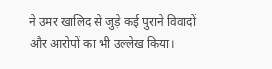ने उमर खालिद से जुड़े कई पुराने विवादों और आरोपों का भी उल्लेख किया।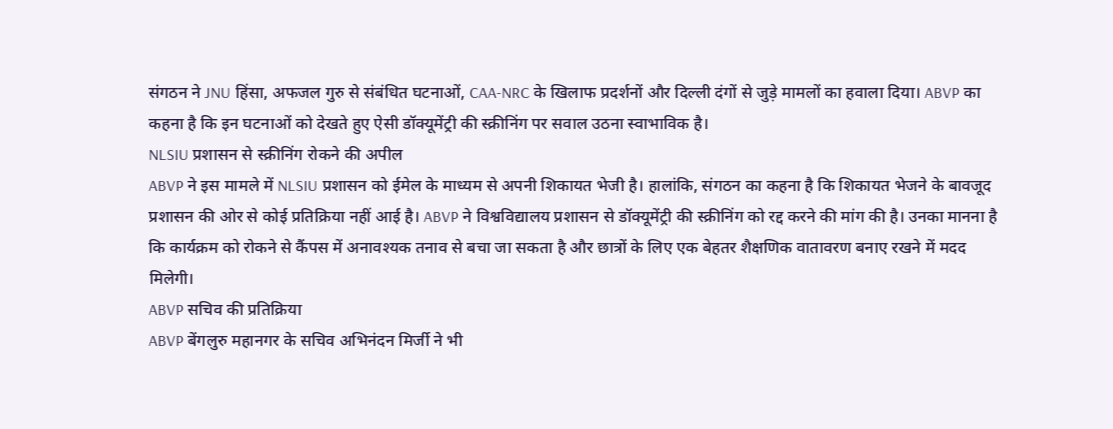संगठन ने JNU हिंसा, अफजल गुरु से संबंधित घटनाओं, CAA-NRC के खिलाफ प्रदर्शनों और दिल्ली दंगों से जुड़े मामलों का हवाला दिया। ABVP का कहना है कि इन घटनाओं को देखते हुए ऐसी डॉक्यूमेंट्री की स्क्रीनिंग पर सवाल उठना स्वाभाविक है।
NLSIU प्रशासन से स्क्रीनिंग रोकने की अपील
ABVP ने इस मामले में NLSIU प्रशासन को ईमेल के माध्यम से अपनी शिकायत भेजी है। हालांकि, संगठन का कहना है कि शिकायत भेजने के बावजूद प्रशासन की ओर से कोई प्रतिक्रिया नहीं आई है। ABVP ने विश्वविद्यालय प्रशासन से डॉक्यूमेंट्री की स्क्रीनिंग को रद्द करने की मांग की है। उनका मानना है कि कार्यक्रम को रोकने से कैंपस में अनावश्यक तनाव से बचा जा सकता है और छात्रों के लिए एक बेहतर शैक्षणिक वातावरण बनाए रखने में मदद मिलेगी।
ABVP सचिव की प्रतिक्रिया
ABVP बेंगलुरु महानगर के सचिव अभिनंदन मिर्जी ने भी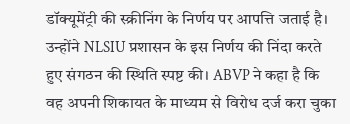डॉक्यूमेंट्री की स्क्रीनिंग के निर्णय पर आपत्ति जताई है। उन्होंने NLSIU प्रशासन के इस निर्णय की निंदा करते हुए संगठन की स्थिति स्पष्ट की। ABVP ने कहा है कि वह अपनी शिकायत के माध्यम से विरोध दर्ज करा चुका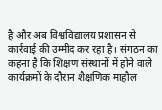है और अब विश्वविद्यालय प्रशासन से कार्रवाई की उम्मीद कर रहा है। संगठन का कहना है कि शिक्षण संस्थानों में होने वाले कार्यक्रमों के दौरान शैक्षणिक माहौल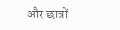और छात्रों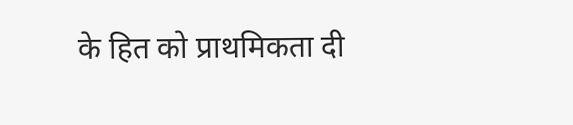के हित को प्राथमिकता दी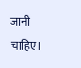जानी चाहिए।